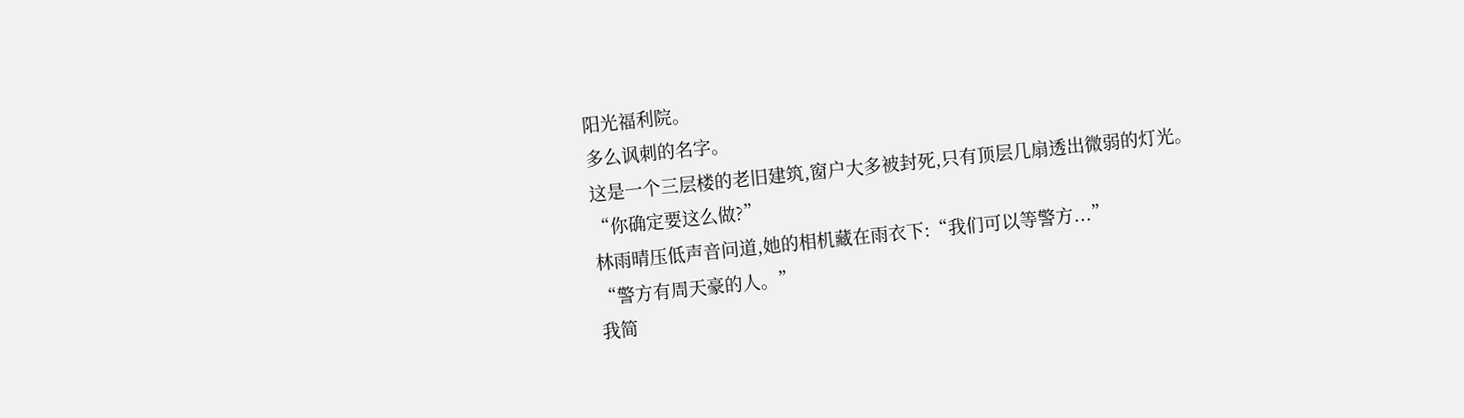阳光福利院。
多么讽刺的名字。
这是一个三层楼的老旧建筑,窗户大多被封死,只有顶层几扇透出微弱的灯光。
“你确定要这么做?”
林雨晴压低声音问道,她的相机藏在雨衣下:“我们可以等警方...”
“警方有周天豪的人。”
我简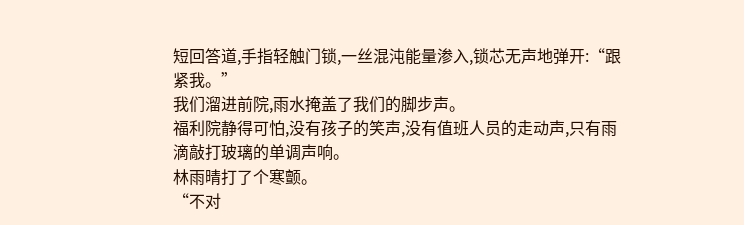短回答道,手指轻触门锁,一丝混沌能量渗入,锁芯无声地弹开:“跟紧我。”
我们溜进前院,雨水掩盖了我们的脚步声。
福利院静得可怕,没有孩子的笑声,没有值班人员的走动声,只有雨滴敲打玻璃的单调声响。
林雨晴打了个寒颤。
“不对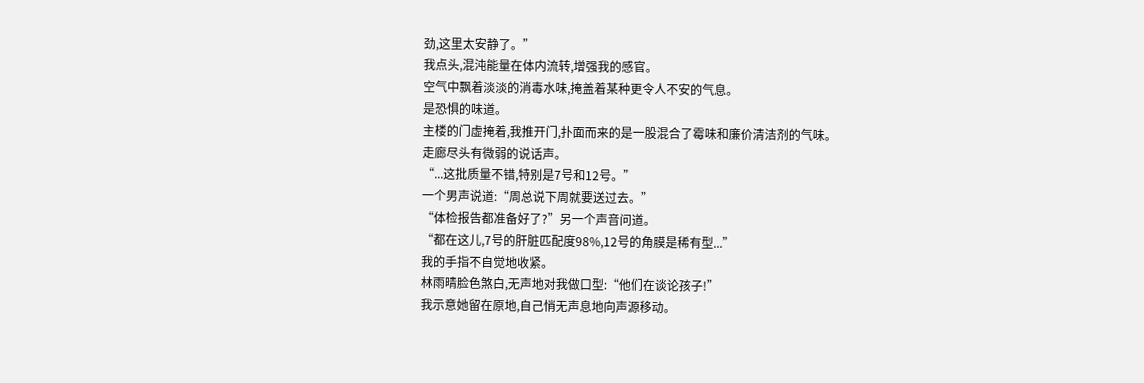劲,这里太安静了。”
我点头,混沌能量在体内流转,增强我的感官。
空气中飘着淡淡的消毒水味,掩盖着某种更令人不安的气息。
是恐惧的味道。
主楼的门虚掩着,我推开门,扑面而来的是一股混合了霉味和廉价清洁剂的气味。
走廊尽头有微弱的说话声。
“...这批质量不错,特别是7号和12号。”
一个男声说道:“周总说下周就要送过去。”
“体检报告都准备好了?”另一个声音问道。
“都在这儿,7号的肝脏匹配度98%,12号的角膜是稀有型...”
我的手指不自觉地收紧。
林雨晴脸色煞白,无声地对我做口型:“他们在谈论孩子!”
我示意她留在原地,自己悄无声息地向声源移动。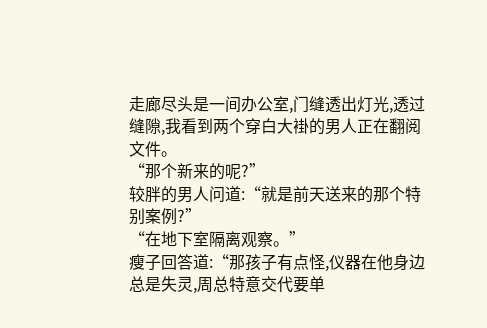走廊尽头是一间办公室,门缝透出灯光,透过缝隙,我看到两个穿白大褂的男人正在翻阅文件。
“那个新来的呢?”
较胖的男人问道:“就是前天送来的那个特别案例?”
“在地下室隔离观察。”
瘦子回答道:“那孩子有点怪,仪器在他身边总是失灵,周总特意交代要单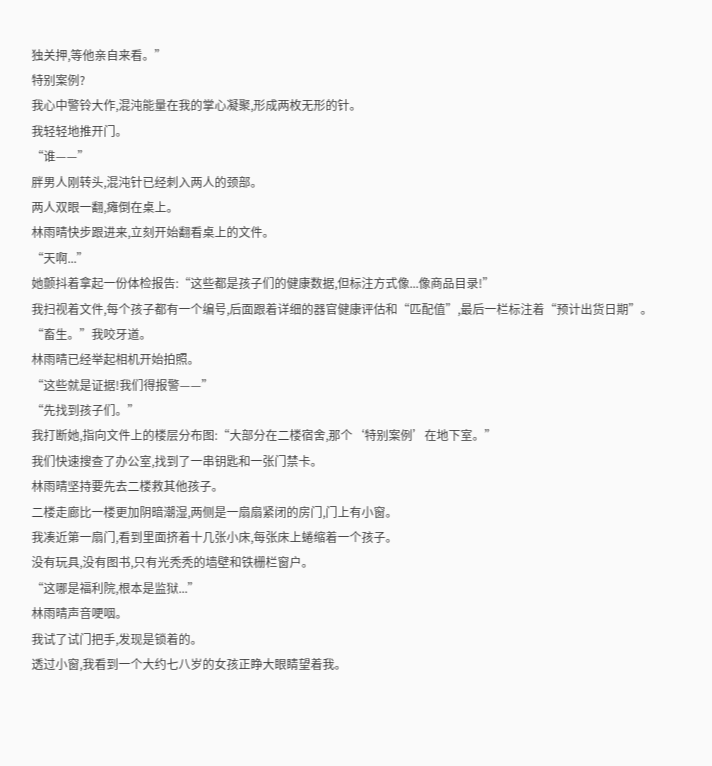独关押,等他亲自来看。”
特别案例?
我心中警铃大作,混沌能量在我的掌心凝聚,形成两枚无形的针。
我轻轻地推开门。
“谁——”
胖男人刚转头,混沌针已经刺入两人的颈部。
两人双眼一翻,瘫倒在桌上。
林雨晴快步跟进来,立刻开始翻看桌上的文件。
“天啊...”
她颤抖着拿起一份体检报告:“这些都是孩子们的健康数据,但标注方式像...像商品目录!”
我扫视着文件,每个孩子都有一个编号,后面跟着详细的器官健康评估和“匹配值”,最后一栏标注着“预计出货日期”。
“畜生。”我咬牙道。
林雨晴已经举起相机开始拍照。
“这些就是证据!我们得报警——”
“先找到孩子们。”
我打断她,指向文件上的楼层分布图:“大部分在二楼宿舍,那个‘特别案例’在地下室。”
我们快速搜查了办公室,找到了一串钥匙和一张门禁卡。
林雨晴坚持要先去二楼救其他孩子。
二楼走廊比一楼更加阴暗潮湿,两侧是一扇扇紧闭的房门,门上有小窗。
我凑近第一扇门,看到里面挤着十几张小床,每张床上蜷缩着一个孩子。
没有玩具,没有图书,只有光秃秃的墙壁和铁栅栏窗户。
“这哪是福利院,根本是监狱...”
林雨晴声音哽咽。
我试了试门把手,发现是锁着的。
透过小窗,我看到一个大约七八岁的女孩正睁大眼睛望着我。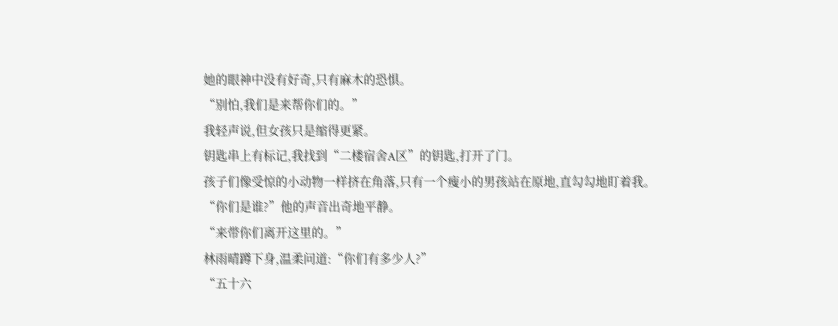她的眼神中没有好奇,只有麻木的恐惧。
“别怕,我们是来帮你们的。”
我轻声说,但女孩只是缩得更紧。
钥匙串上有标记,我找到“二楼宿舍A区”的钥匙,打开了门。
孩子们像受惊的小动物一样挤在角落,只有一个瘦小的男孩站在原地,直勾勾地盯着我。
“你们是谁?”他的声音出奇地平静。
“来带你们离开这里的。”
林雨晴蹲下身,温柔问道:“你们有多少人?”
“五十六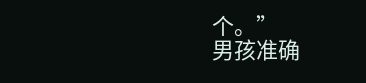个。”
男孩准确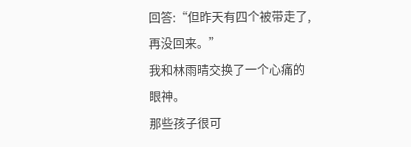回答:“但昨天有四个被带走了,再没回来。”
我和林雨晴交换了一个心痛的眼神。
那些孩子很可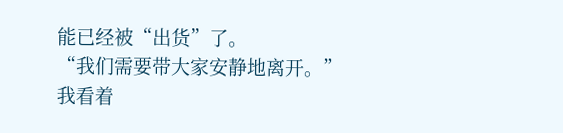能已经被“出货”了。
“我们需要带大家安静地离开。”
我看着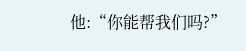他:“你能帮我们吗?”